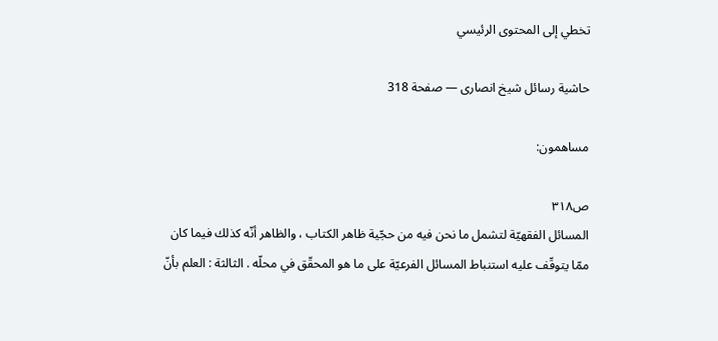تخطي إلى المحتوى الرئيسي

حاشية رسائل شيخ انصارى — صفحة 318

مساهمون:

ص٣١٨
المسائل الفقهيّة لتشمل ما نحن فيه من حجّية ظاهر الكتاب ، والظاهر أنّه كذلك فيما كان ممّا يتوقّف عليه استنباط المسائل الفرعيّة على ما هو المحقّق في محلّه . الثالثة : العلم بأنّ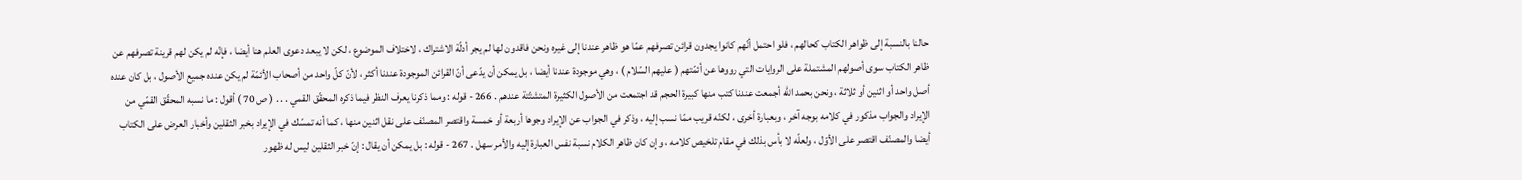حالنا بالنسبة إلى ظواهر الكتاب كحالهم ، فلو احتمل أنّهم كانوا يجدون قرائن تصرفهم عمّا هو ظاهر عندنا إلى غيره ونحن فاقدون لها لم يجر أدلّة الاشتراك ، لاختلاف الموضوع ، لكن لا يبعد دعوى العلم هنا أيضا ، فإنّه لم يكن لهم قرينة تصرفهم عن ظاهر الكتاب سوى أصولهم المشتملة على الروايات التي رووها عن أئمّتهم ( عليهم السّلام ) ، وهي موجودة عندنا أيضا ، بل يمكن أن يدّعى أنّ القرائن الموجودة عندنا أكثر ، لأنّ كلّ واحد من أصحاب الأئمّة لم يكن عنده جميع الأصول ، بل كان عنده أصل واحد أو اثنين أو ثلاثة ، ونحن بحمد اللّه أجمعت عندنا كتب منها كبيرة الحجم قد اجتمعت من الأصول الكثيرة المتشتّتة عندهم . 266 - قوله : ومما ذكرنا يعرف النظر فيما ذكره المحقّق القمي . . . ( ص 70 ) أقول : ما نسبه المحقّق القمّي من الإيراد والجواب مذكور في كلامه بوجه آخر ، وبعبارة أخرى ، لكنّه قريب ممّا نسب إليه ، وذكر في الجواب عن الإيراد وجوها أربعة أو خمسة واقتصر المصنّف على نقل اثنين منها ، كما أنه تمسّك في الإيراد بخبر الثقلين وأخبار العرض على الكتاب أيضا والمصنّف اقتصر على الأوّل ، ولعلّه لا بأس بذلك في مقام تلخيص كلامه ، وإن كان ظاهر الكلام نسبة نفس العبارة إليه والأمر سهل . 267 - قوله : بل يمكن أن يقال : إنّ خبر الثقلين ليس له ظهور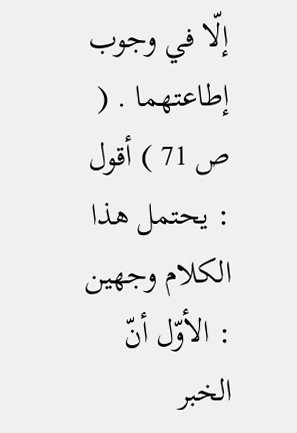إلّا في وجوب إطاعتهما . ( ص 71 ) أقول : يحتمل هذا الكلام وجهين : الأوّل أنّ الخبر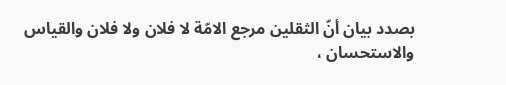بصدد بيان أنّ الثقلين مرجع الامّة لا فلان ولا فلان والقياس والاستحسان ،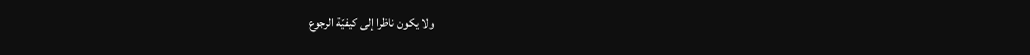ولا يكون ناظرا إلى كيفيّة الرجوع